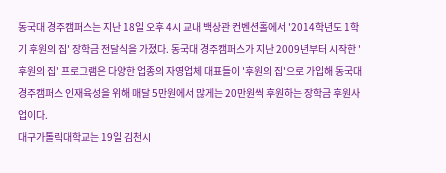동국대 경주캠퍼스는 지난 18일 오후 4시 교내 백상관 컨벤션홀에서 '2014학년도 1학기 후원의 집' 장학금 전달식을 가졌다. 동국대 경주캠퍼스가 지난 2009년부터 시작한 '후원의 집' 프로그램은 다양한 업종의 자영업체 대표들이 '후원의 집'으로 가입해 동국대 경주캠퍼스 인재육성을 위해 매달 5만원에서 많게는 20만원씩 후원하는 장학금 후원사업이다.
대구가톨릭대학교는 19일 김천시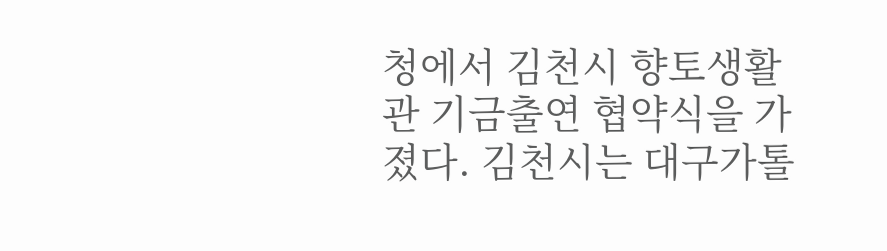청에서 김천시 향토생활관 기금출연 협약식을 가졌다. 김천시는 대구가톨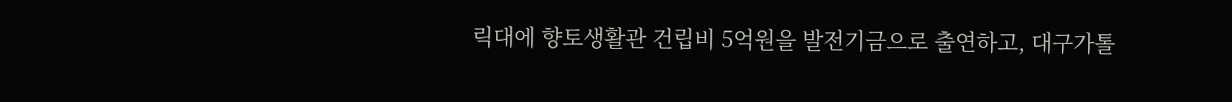릭대에 향토생활관 건립비 5억원을 발전기금으로 출연하고, 대구가톨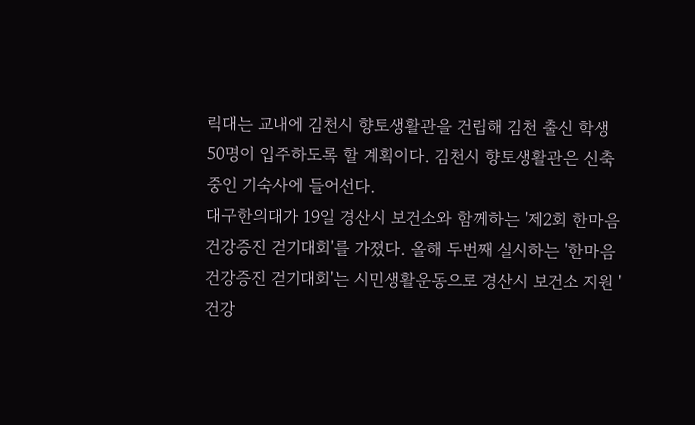릭대는 교내에 김천시 향토생활관을 건립해 김천 출신 학생 50명이 입주하도록 할 계획이다. 김천시 향토생활관은 신축 중인 기숙사에 들어선다.
대구한의대가 19일 경산시 보건소와 함께하는 '제2회 한마음 건강증진 걷기대회'를 가졌다. 올해 두번째 실시하는 '한마음 건강증진 걷기대회'는 시민생활운동으로 경산시 보건소 지원 '건강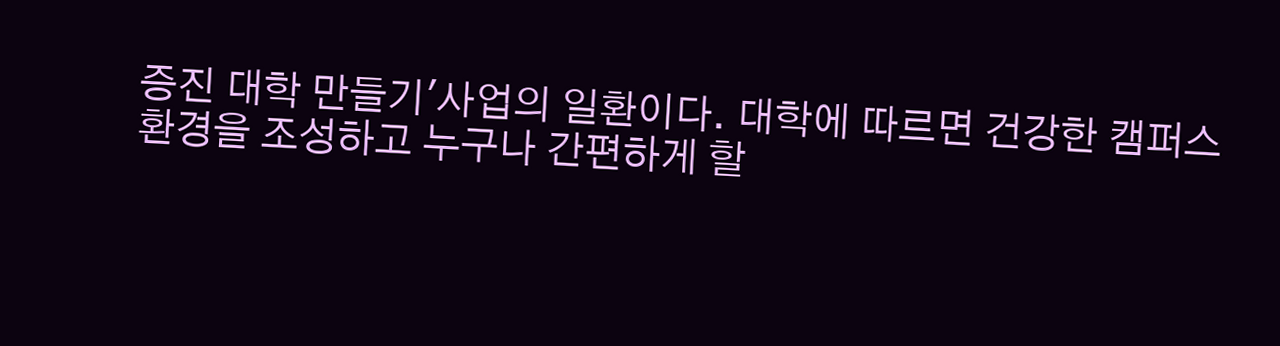증진 대학 만들기'사업의 일환이다. 대학에 따르면 건강한 캠퍼스 환경을 조성하고 누구나 간편하게 할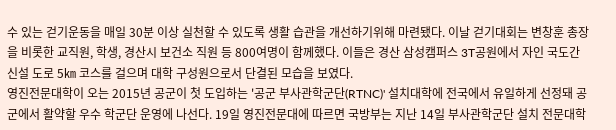수 있는 걷기운동을 매일 30분 이상 실천할 수 있도록 생활 습관을 개선하기위해 마련됐다. 이날 걷기대회는 변창훈 총장을 비롯한 교직원, 학생, 경산시 보건소 직원 등 800여명이 함께했다. 이들은 경산 삼성캠퍼스 3T공원에서 자인 국도간 신설 도로 5㎞ 코스를 걸으며 대학 구성원으로서 단결된 모습을 보였다.
영진전문대학이 오는 2015년 공군이 첫 도입하는 '공군 부사관학군단(RTNC)' 설치대학에 전국에서 유일하게 선정돼 공군에서 활약할 우수 학군단 운영에 나선다. 19일 영진전문대에 따르면 국방부는 지난 14일 부사관학군단 설치 전문대학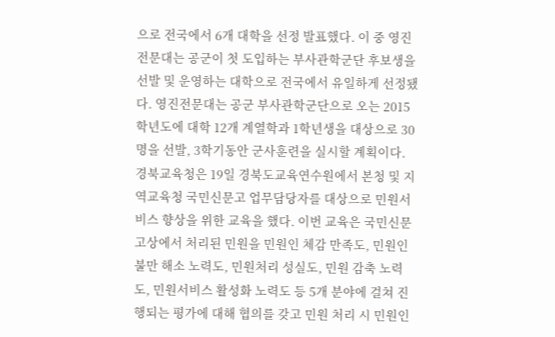으로 전국에서 6개 대학을 선정 발표했다. 이 중 영진전문대는 공군이 첫 도입하는 부사관학군단 후보생을 선발 및 운영하는 대학으로 전국에서 유일하게 선정됐다. 영진전문대는 공군 부사관학군단으로 오는 2015학년도에 대학 12개 계열학과 1학년생을 대상으로 30명을 선발, 3학기동안 군사훈련을 실시할 계획이다.
경북교육청은 19일 경북도교육연수원에서 본청 및 지역교육청 국민신문고 업무담당자를 대상으로 민원서비스 향상을 위한 교육을 했다. 이번 교육은 국민신문고상에서 처리된 민원을 민원인 체감 만족도, 민원인 불만 해소 노력도, 민원처리 성실도, 민원 감축 노력도, 민원서비스 활성화 노력도 등 5개 분야에 걸쳐 진행되는 평가에 대해 협의를 갖고 민원 처리 시 민원인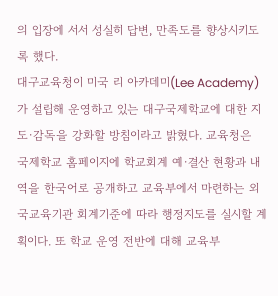의 입장에 서서 성실히 답변, 만족도를 향상시키도록 했다.
대구교육청이 미국 리 아카데미(Lee Academy)가 설립해 운영하고 있는 대구국제학교에 대한 지도·감독을 강화할 방침이라고 밝혔다. 교육청은 국제학교 홈페이지에 학교회계 예·결산 현황과 내역을 한국어로 공개하고 교육부에서 마련하는 외국교육기관 회계기준에 따라 행정지도를 실시할 계획이다. 또 학교 운영 전반에 대해 교육부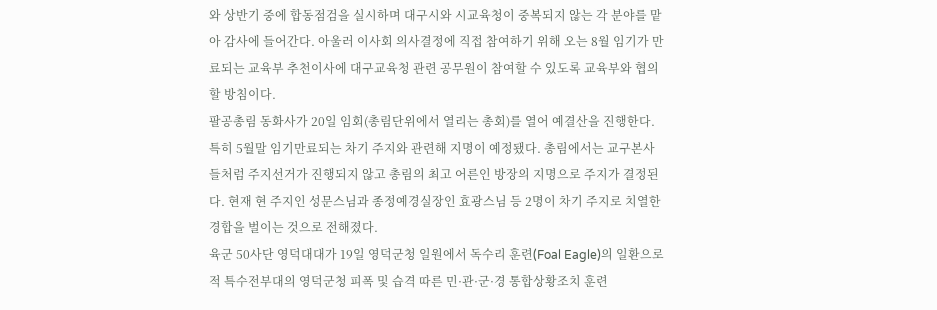와 상반기 중에 합동점검을 실시하며 대구시와 시교육청이 중복되지 않는 각 분야를 맡아 감사에 들어간다. 아울러 이사회 의사결정에 직접 참여하기 위해 오는 8월 임기가 만료되는 교육부 추천이사에 대구교육청 관련 공무원이 참여할 수 있도록 교육부와 협의할 방침이다.
팔공총림 동화사가 20일 임회(총림단위에서 열리는 총회)를 열어 예결산을 진행한다. 특히 5월말 임기만료되는 차기 주지와 관련해 지명이 예정됐다. 총림에서는 교구본사들처럼 주지선거가 진행되지 않고 총림의 최고 어른인 방장의 지명으로 주지가 결정된다. 현재 현 주지인 성문스님과 종정예경실장인 효광스님 등 2명이 차기 주지로 치열한 경합을 벌이는 것으로 전해졌다.
육군 50사단 영덕대대가 19일 영덕군청 일원에서 독수리 훈련(Foal Eagle)의 일환으로 적 특수전부대의 영덕군청 피폭 및 습격 따른 민·관·군·경 통합상황조치 훈련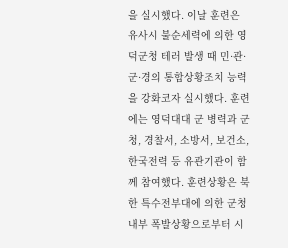을 실시했다. 이날 훈련은 유사시 불순세력에 의한 영덕군청 테러 발생 때 민·관·군·경의 통합상황조치 능력을 강화코자 실시했다. 훈련에는 영덕대대 군 병력과 군청, 경찰서, 소방서, 보건소, 한국전력 등 유관기관이 함께 참여했다. 훈련상황은 북한 특수전부대에 의한 군청 내부 폭발상황으로부터 시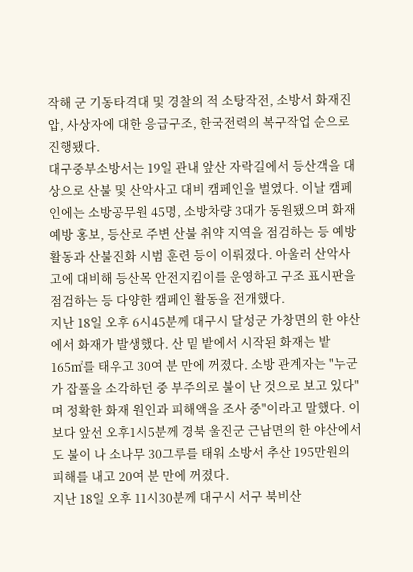작해 군 기동타격대 및 경찰의 적 소탕작전, 소방서 화재진압, 사상자에 대한 응급구조, 한국전력의 복구작업 순으로 진행됐다.
대구중부소방서는 19일 관내 앞산 자락길에서 등산객을 대상으로 산불 및 산악사고 대비 캠페인을 벌였다. 이날 캠페인에는 소방공무원 45명, 소방차량 3대가 동원됐으며 화재 예방 홍보, 등산로 주변 산불 취약 지역을 점검하는 등 예방활동과 산불진화 시범 훈련 등이 이뤄졌다. 아울러 산악사고에 대비해 등산목 안전지킴이를 운영하고 구조 표시판을 점검하는 등 다양한 캠페인 활동을 전개했다.
지난 18일 오후 6시45분께 대구시 달성군 가창면의 한 야산에서 화재가 발생했다. 산 밑 밭에서 시작된 화재는 밭 165㎡를 태우고 30여 분 만에 꺼졌다. 소방 관계자는 "누군가 잡풀을 소각하던 중 부주의로 불이 난 것으로 보고 있다"며 정확한 화재 원인과 피해액을 조사 중"이라고 말했다. 이보다 앞선 오후1시5분께 경북 울진군 근남면의 한 야산에서도 불이 나 소나무 30그루를 태워 소방서 추산 195만원의 피해를 내고 20여 분 만에 꺼졌다.
지난 18일 오후 11시30분께 대구시 서구 북비산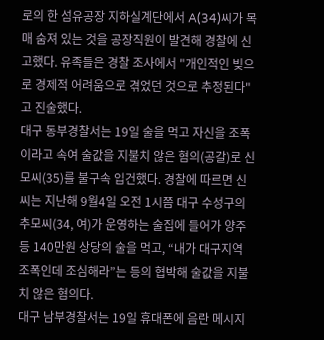로의 한 섬유공장 지하실계단에서 A(34)씨가 목매 숨져 있는 것을 공장직원이 발견해 경찰에 신고했다. 유족들은 경찰 조사에서 "개인적인 빚으로 경제적 어려움으로 겪었던 것으로 추정된다"고 진술했다.
대구 동부경찰서는 19일 술을 먹고 자신을 조폭이라고 속여 술값을 지불치 않은 혐의(공갈)로 신모씨(35)를 불구속 입건했다. 경찰에 따르면 신씨는 지난해 9월4일 오전 1시쯤 대구 수성구의 추모씨(34, 여)가 운영하는 술집에 들어가 양주 등 140만원 상당의 술을 먹고, “내가 대구지역 조폭인데 조심해라”는 등의 협박해 술값을 지불치 않은 혐의다.
대구 남부경찰서는 19일 휴대폰에 음란 메시지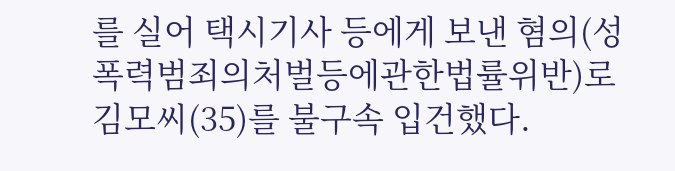를 실어 택시기사 등에게 보낸 혐의(성폭력범죄의처벌등에관한법률위반)로 김모씨(35)를 불구속 입건했다.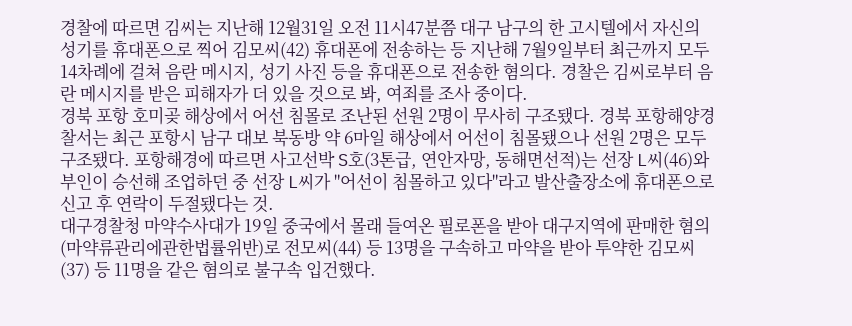경찰에 따르면 김씨는 지난해 12월31일 오전 11시47분쯤 대구 남구의 한 고시텔에서 자신의 성기를 휴대폰으로 찍어 김모씨(42) 휴대폰에 전송하는 등 지난해 7월9일부터 최근까지 모두 14차례에 걸쳐 음란 메시지, 성기 사진 등을 휴대폰으로 전송한 혐의다. 경찰은 김씨로부터 음란 메시지를 받은 피해자가 더 있을 것으로 봐, 여죄를 조사 중이다.
경북 포항 호미곶 해상에서 어선 침몰로 조난된 선원 2명이 무사히 구조됐다. 경북 포항해양경찰서는 최근 포항시 남구 대보 북동방 약 6마일 해상에서 어선이 침몰됐으나 선원 2명은 모두 구조됐다. 포항해경에 따르면 사고선박 S호(3톤급, 연안자망, 동해면선적)는 선장 L씨(46)와 부인이 승선해 조업하던 중 선장 L씨가 "어선이 침몰하고 있다"라고 발산출장소에 휴대폰으로 신고 후 연락이 두절됐다는 것.
대구경찰청 마약수사대가 19일 중국에서 몰래 들여온 필로폰을 받아 대구지역에 판매한 혐의(마약류관리에관한법률위반)로 전모씨(44) 등 13명을 구속하고 마약을 받아 투약한 김모씨(37) 등 11명을 같은 혐의로 불구속 입건했다.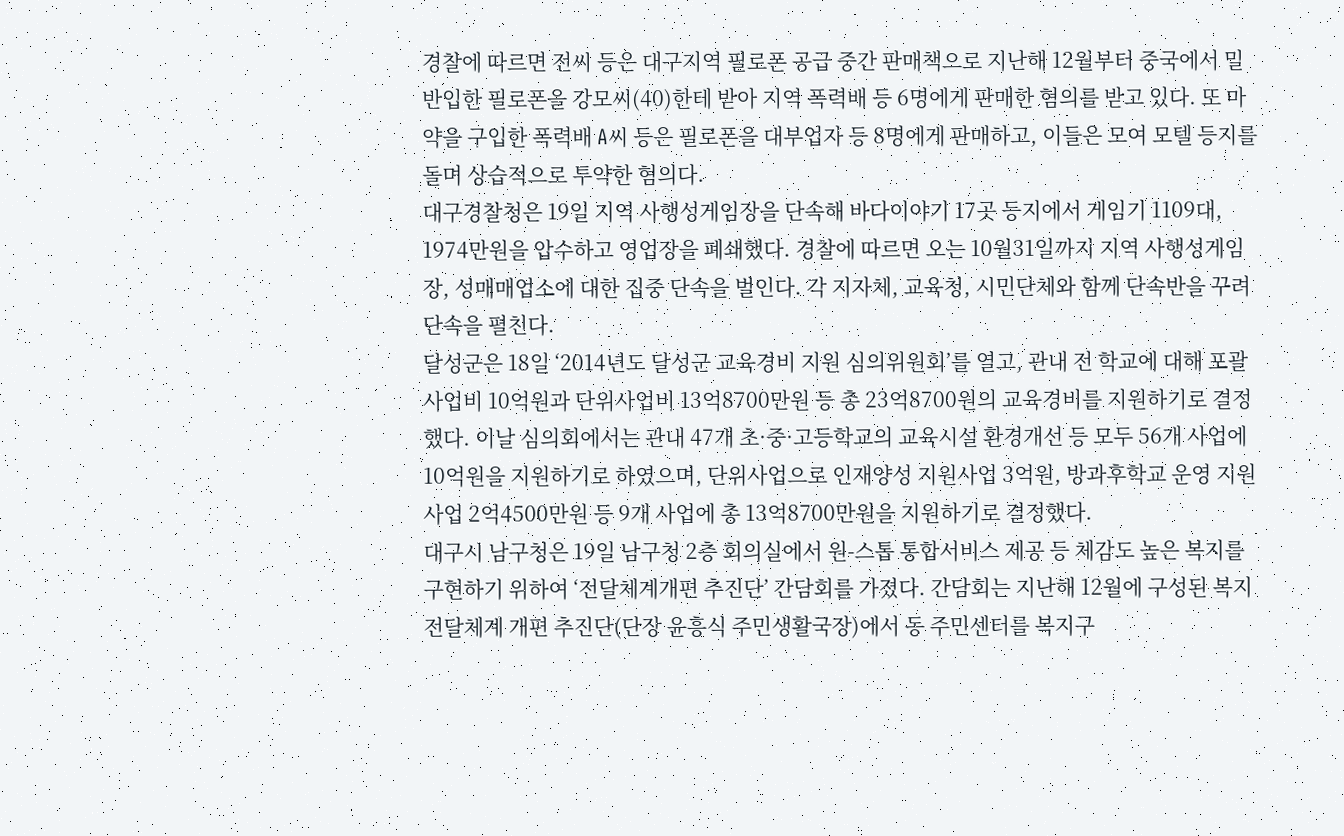경찰에 따르면 전씨 등은 대구지역 필로폰 공급 중간 판매책으로 지난해 12월부터 중국에서 밀반입한 필로폰을 강모씨(40)한테 받아 지역 폭력배 등 6명에게 판매한 혐의를 받고 있다. 또 마약을 구입한 폭력배 A씨 등은 필로폰을 대부업자 등 8명에게 판매하고, 이들은 모여 모텔 등지를 돌며 상습적으로 투약한 혐의다.
대구경찰청은 19일 지역 사행성게임장을 단속해 바다이야기 17곳 등지에서 게임기 1109대, 1974만원을 압수하고 영업장을 폐쇄했다. 경찰에 따르면 오는 10월31일까지 지역 사행성게임장, 성매매업소에 대한 집중 단속을 벌인다. 각 지자체, 교육청, 시민단체와 함께 단속반을 꾸려 단속을 펼친다.
달성군은 18일 ‘2014년도 달성군 교육경비 지원 심의위원회’를 열고, 관내 전 학교에 대해 포괄사업비 10억원과 단위사업비 13억8700만원 등 총 23억8700원의 교육경비를 지원하기로 결정했다. 이날 심의회에서는 관내 47개 초·중·고등학교의 교육시설 환경개선 등 모두 56개 사업에 10억원을 지원하기로 하였으며, 단위사업으로 인재양성 지원사업 3억원, 방과후학교 운영 지원사업 2억4500만원 등 9개 사업에 총 13억8700만원을 지원하기로 결정했다.
대구시 남구청은 19일 남구청 2층 회의실에서 원-스톱 통합서비스 제공 등 체감도 높은 복지를 구현하기 위하여 ‘전달체계개편 추진단’ 간담회를 가졌다. 간담회는 지난해 12월에 구성된 복지전달체계 개편 추진단(단장 윤흥식 주민생활국장)에서 동 주민센터를 복지구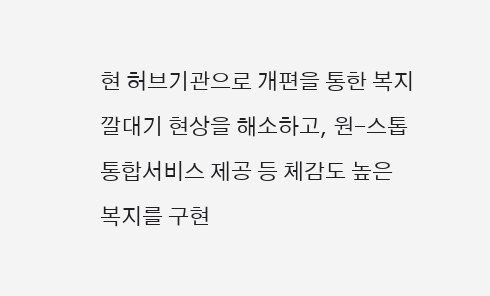현 허브기관으로 개편을 통한 복지깔대기 현상을 해소하고, 원-스톱 통합서비스 제공 등 체감도 높은 복지를 구현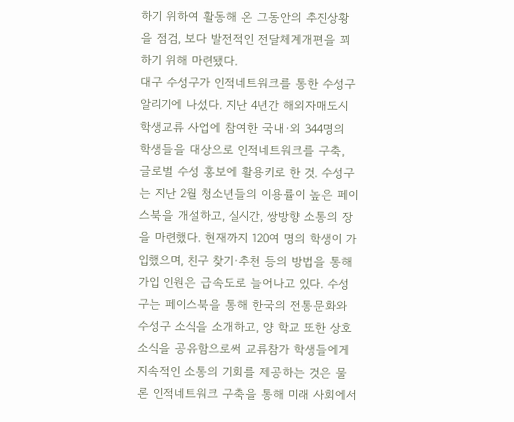하기 위하여 활동해 온 그동안의 추진상황을 점검, 보다 발전적인 전달체계개편을 꾀하기 위해 마련됐다.
대구 수성구가 인적네트워크를 통한 수성구 알리기에 나섰다. 지난 4년간 해외자매도시 학생교류 사업에 참여한 국내·외 344명의 학생들을 대상으로 인적네트워크를 구축, 글로벌 수성 홍보에 활용키로 한 것. 수성구는 지난 2월 청소년들의 이용률이 높은 페이스북을 개설하고, 실시간, 쌍방향 소통의 장을 마련했다. 현재까지 120여 명의 학생이 가입했으며, 친구 찾기·추천 등의 방법을 통해 가입 인원은 급속도로 늘어나고 있다. 수성구는 페이스북을 통해 한국의 전통문화와 수성구 소식을 소개하고, 양 학교 또한 상호 소식을 공유함으로써 교류참가 학생들에게 지속적인 소통의 기회를 제공하는 것은 물론 인적네트워크 구축을 통해 미래 사회에서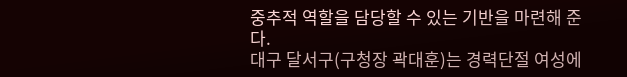중추적 역할을 담당할 수 있는 기반을 마련해 준다.
대구 달서구(구청장 곽대훈)는 경력단절 여성에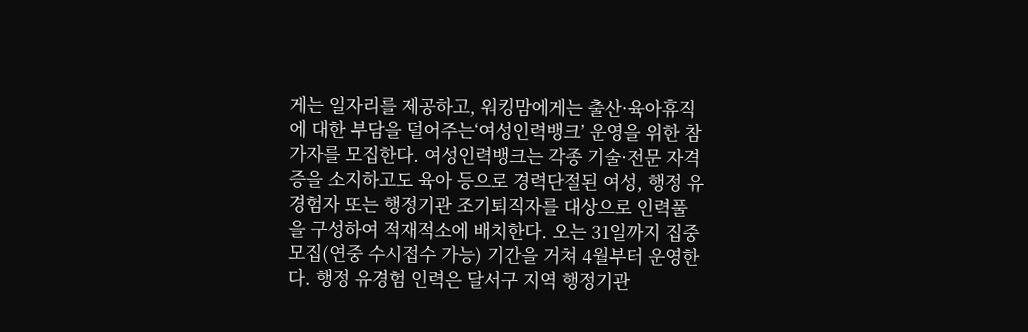게는 일자리를 제공하고, 워킹맘에게는 출산·육아휴직에 대한 부담을 덜어주는‘여성인력뱅크’ 운영을 위한 참가자를 모집한다. 여성인력뱅크는 각종 기술·전문 자격증을 소지하고도 육아 등으로 경력단절된 여성, 행정 유경험자 또는 행정기관 조기퇴직자를 대상으로 인력풀을 구성하여 적재적소에 배치한다. 오는 31일까지 집중모집(연중 수시접수 가능) 기간을 거쳐 4월부터 운영한다. 행정 유경험 인력은 달서구 지역 행정기관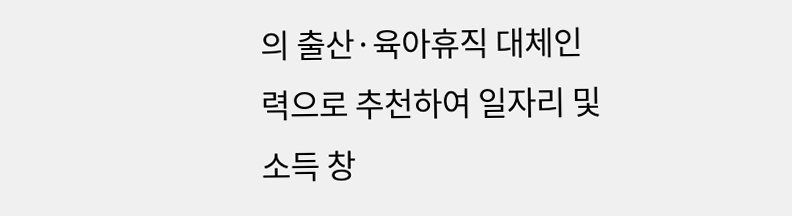의 출산·육아휴직 대체인력으로 추천하여 일자리 및 소득 창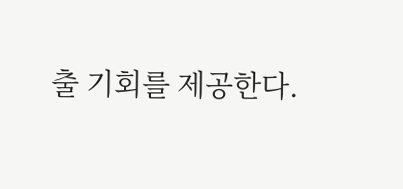출 기회를 제공한다.